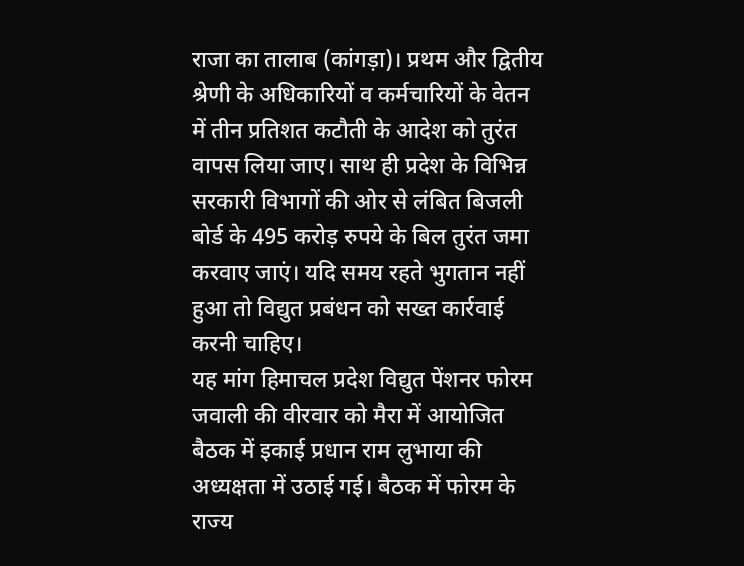राजा का तालाब (कांगड़ा)। प्रथम और द्वितीय श्रेणी के अधिकारियों व कर्मचारियों के वेतन में तीन प्रतिशत कटौती के आदेश को तुरंत वापस लिया जाए। साथ ही प्रदेश के विभिन्न सरकारी विभागों की ओर से लंबित बिजली बोर्ड के 495 करोड़ रुपये के बिल तुरंत जमा करवाए जाएं। यदि समय रहते भुगतान नहीं हुआ तो विद्युत प्रबंधन को सख्त कार्रवाई करनी चाहिए।
यह मांग हिमाचल प्रदेश विद्युत पेंशनर फोरम जवाली की वीरवार को मैरा में आयोजित बैठक में इकाई प्रधान राम लुभाया की अध्यक्षता में उठाई गई। बैठक में फोरम के राज्य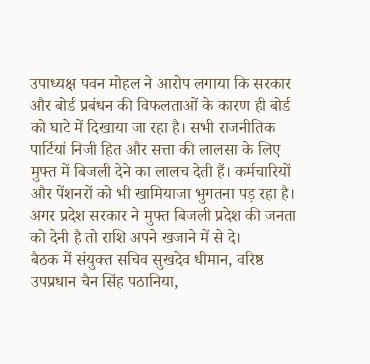उपाध्यक्ष पवन मोहल ने आरोप लगाया कि सरकार और बोर्ड प्रबंधन की विफलताओं के कारण ही बोर्ड को घाटे में दिखाया जा रहा है। सभी राजनीतिक पार्टियां निजी हित और सत्ता की लालसा के लिए मुफ्त में बिजली देने का लालच देती हैं। कर्मचारियों और पेंशनरों को भी खामियाजा भुगतना पड़ रहा है। अगर प्रदेश सरकार ने मुफ्त बिजली प्रदेश की जनता को देनी है तो राशि अपने खजाने में से दे।
बैठक में संयुक्त सचिव सुखदेव धीमान, वरिष्ठ उपप्रधान चैन सिंह पठानिया,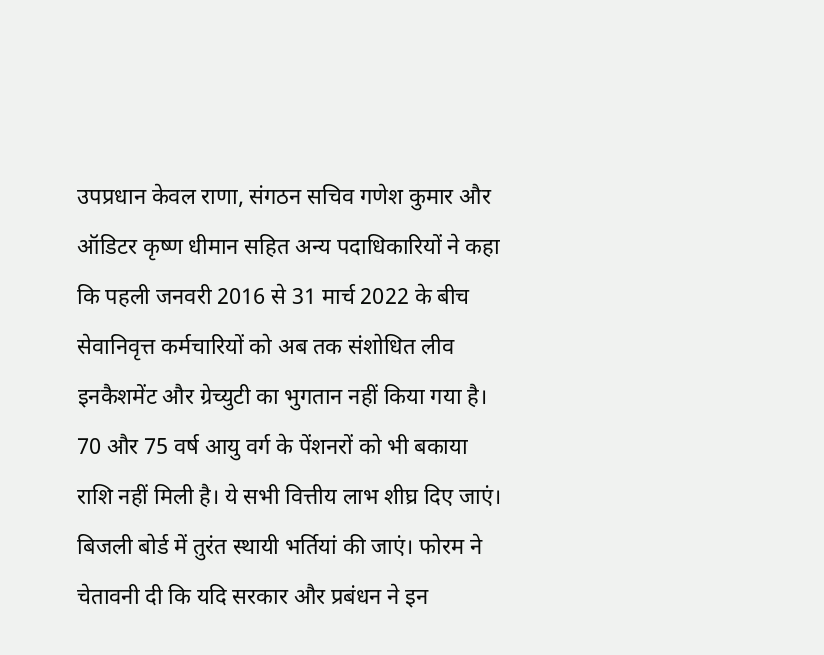उपप्रधान केवल राणा, संगठन सचिव गणेश कुमार और ऑडिटर कृष्ण धीमान सहित अन्य पदाधिकारियों ने कहा कि पहली जनवरी 2016 से 31 मार्च 2022 के बीच सेवानिवृत्त कर्मचारियों को अब तक संशोधित लीव इनकैशमेंट और ग्रेच्युटी का भुगतान नहीं किया गया है। 70 और 75 वर्ष आयु वर्ग के पेंशनरों को भी बकाया राशि नहीं मिली है। ये सभी वित्तीय लाभ शीघ्र दिए जाएं। बिजली बोर्ड में तुरंत स्थायी भर्तियां की जाएं। फोरम ने चेतावनी दी कि यदि सरकार और प्रबंधन ने इन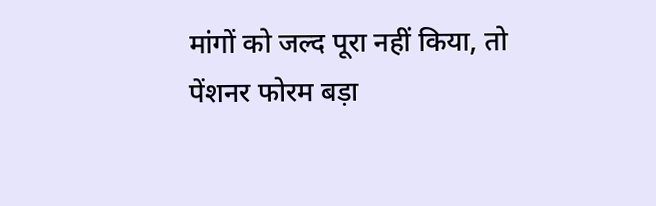मांगों को जल्द पूरा नहीं किया, तो पेंशनर फोरम बड़ा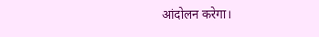आंदोलन करेगा।